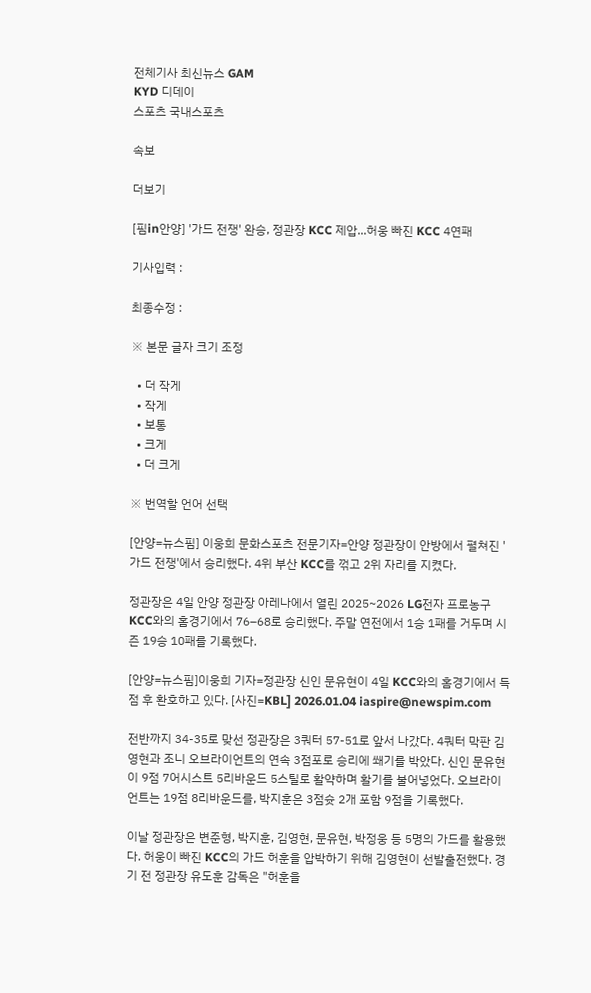전체기사 최신뉴스 GAM
KYD 디데이
스포츠 국내스포츠

속보

더보기

[핌in안양] '가드 전쟁' 완승, 정관장 KCC 제압...허웅 빠진 KCC 4연패

기사입력 :

최종수정 :

※ 본문 글자 크기 조정

  • 더 작게
  • 작게
  • 보통
  • 크게
  • 더 크게

※ 번역할 언어 선택

[안양=뉴스핌] 이웅희 문화스포츠 전문기자=안양 정관장이 안방에서 펼쳐진 '가드 전쟁'에서 승리했다. 4위 부산 KCC를 꺾고 2위 자리를 지켰다.

정관장은 4일 안양 정관장 아레나에서 열린 2025~2026 LG전자 프로농구 KCC와의 홈경기에서 76–68로 승리했다. 주말 연전에서 1승 1패를 거두며 시즌 19승 10패를 기록했다.

[안양=뉴스핌]이웅희 기자=정관장 신인 문유현이 4일 KCC와의 홈경기에서 득점 후 환호하고 있다. [사진=KBL] 2026.01.04 iaspire@newspim.com

전반까지 34-35로 맞선 정관장은 3쿼터 57-51로 앞서 나갔다. 4쿼터 막판 김영현과 조니 오브라이언트의 연속 3점포로 승리에 쐐기를 박았다. 신인 문유현이 9점 7어시스트 5리바운드 5스틸로 활약하며 활기를 불어넣었다. 오브라이언트는 19점 8리바운드를, 박지훈은 3점슛 2개 포함 9점을 기록했다.

이날 정관장은 변준형, 박지훈, 김영현, 문유현, 박정웅 등 5명의 가드를 활용했다. 허웅이 빠진 KCC의 가드 허훈을 압박하기 위해 김영현이 선발출전했다. 경기 전 정관장 유도훈 감독은 "허훈을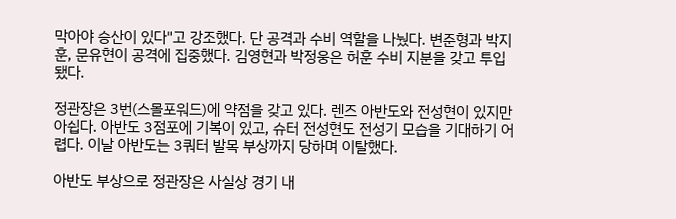막아야 승산이 있다"고 강조했다. 단 공격과 수비 역할을 나눴다. 변준형과 박지훈, 문유현이 공격에 집중했다. 김영현과 박정웅은 허훈 수비 지분을 갖고 투입됐다.

정관장은 3번(스몰포워드)에 약점을 갖고 있다. 렌즈 아반도와 전성현이 있지만 아쉽다. 아반도 3점포에 기복이 있고, 슈터 전성현도 전성기 모습을 기대하기 어렵다. 이날 아반도는 3쿼터 발목 부상까지 당하며 이탈했다.

아반도 부상으로 정관장은 사실상 경기 내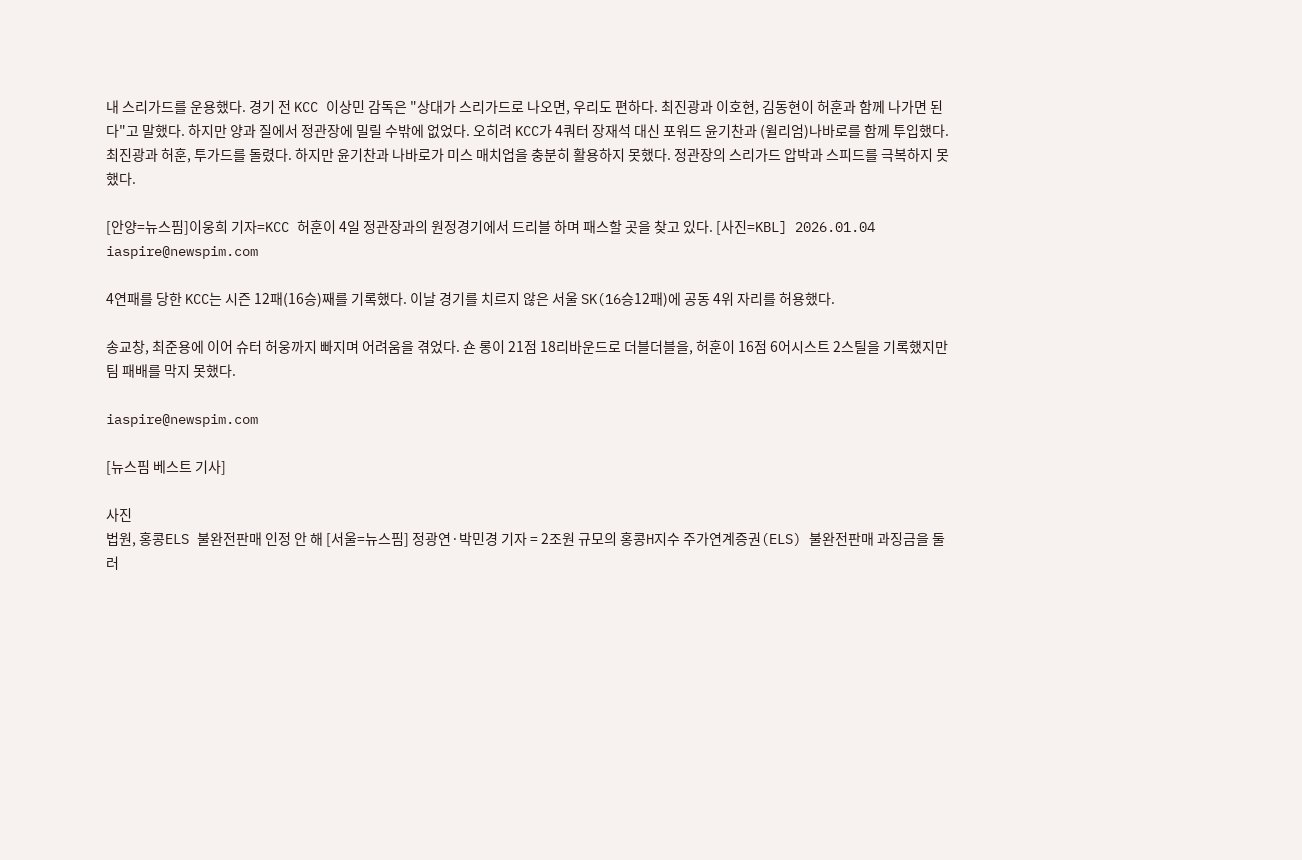내 스리가드를 운용했다. 경기 전 KCC 이상민 감독은 "상대가 스리가드로 나오면, 우리도 편하다. 최진광과 이호현, 김동현이 허훈과 함께 나가면 된다"고 말했다. 하지만 양과 질에서 정관장에 밀릴 수밖에 없었다. 오히려 KCC가 4쿼터 장재석 대신 포워드 윤기찬과 (윌리엄)나바로를 함께 투입했다. 최진광과 허훈, 투가드를 돌렸다. 하지만 윤기찬과 나바로가 미스 매치업을 충분히 활용하지 못했다. 정관장의 스리가드 압박과 스피드를 극복하지 못했다.

[안양=뉴스핌]이웅희 기자=KCC 허훈이 4일 정관장과의 원정경기에서 드리블 하며 패스할 곳을 찾고 있다. [사진=KBL] 2026.01.04 iaspire@newspim.com

4연패를 당한 KCC는 시즌 12패(16승)째를 기록했다. 이날 경기를 치르지 않은 서울 SK(16승12패)에 공동 4위 자리를 허용했다.

송교창, 최준용에 이어 슈터 허웅까지 빠지며 어려움을 겪었다. 숀 롱이 21점 18리바운드로 더블더블을, 허훈이 16점 6어시스트 2스틸을 기록했지만 팀 패배를 막지 못했다.

iaspire@newspim.com

[뉴스핌 베스트 기사]

사진
법원, 홍콩ELS 불완전판매 인정 안 해 [서울=뉴스핌] 정광연·박민경 기자 = 2조원 규모의 홍콩H지수 주가연계증권(ELS) 불완전판매 과징금을 둘러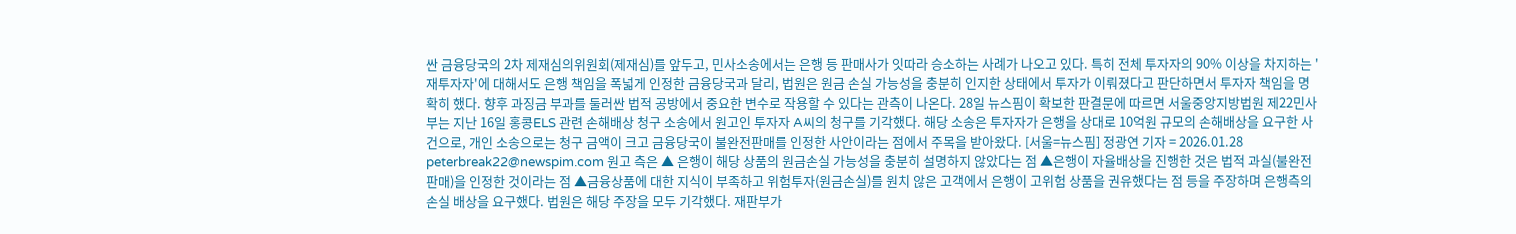싼 금융당국의 2차 제재심의위원회(제재심)를 앞두고, 민사소송에서는 은행 등 판매사가 잇따라 승소하는 사례가 나오고 있다. 특히 전체 투자자의 90% 이상을 차지하는 '재투자자'에 대해서도 은행 책임을 폭넓게 인정한 금융당국과 달리, 법원은 원금 손실 가능성을 충분히 인지한 상태에서 투자가 이뤄졌다고 판단하면서 투자자 책임을 명확히 했다. 향후 과징금 부과를 둘러싼 법적 공방에서 중요한 변수로 작용할 수 있다는 관측이 나온다. 28일 뉴스핌이 확보한 판결문에 따르면 서울중앙지방법원 제22민사부는 지난 16일 홍콩ELS 관련 손해배상 청구 소송에서 원고인 투자자 A씨의 청구를 기각했다. 해당 소송은 투자자가 은행을 상대로 10억원 규모의 손해배상을 요구한 사건으로, 개인 소송으로는 청구 금액이 크고 금융당국이 불완전판매를 인정한 사안이라는 점에서 주목을 받아왔다. [서울=뉴스핌] 정광연 기자 = 2026.01.28 peterbreak22@newspim.com 원고 측은 ▲ 은행이 해당 상품의 원금손실 가능성을 충분히 설명하지 않았다는 점 ▲은행이 자율배상을 진행한 것은 법적 과실(불완전판매)을 인정한 것이라는 점 ▲금융상품에 대한 지식이 부족하고 위험투자(원금손실)를 원치 않은 고객에서 은행이 고위험 상품을 권유했다는 점 등을 주장하며 은행측의 손실 배상을 요구했다. 법원은 해당 주장을 모두 기각했다. 재판부가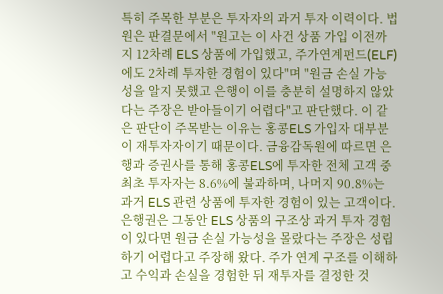특히 주목한 부분은 투자자의 과거 투자 이력이다. 법원은 판결문에서 "원고는 이 사건 상품 가입 이전까지 12차례 ELS 상품에 가입했고, 주가연계펀드(ELF)에도 2차례 투자한 경험이 있다"며 "원금 손실 가능성을 알지 못했고 은행이 이를 충분히 설명하지 않았다는 주장은 받아들이기 어렵다"고 판단했다. 이 같은 판단이 주목받는 이유는 홍콩ELS 가입자 대부분이 재투자자이기 때문이다. 금융감독원에 따르면 은행과 증권사를 통해 홍콩ELS에 투자한 전체 고객 중 최초 투자자는 8.6%에 불과하며, 나머지 90.8%는 과거 ELS 관련 상품에 투자한 경험이 있는 고객이다. 은행권은 그동안 ELS 상품의 구조상 과거 투자 경험이 있다면 원금 손실 가능성을 몰랐다는 주장은 성립하기 어렵다고 주장해 왔다. 주가 연계 구조를 이해하고 수익과 손실을 경험한 뒤 재투자를 결정한 것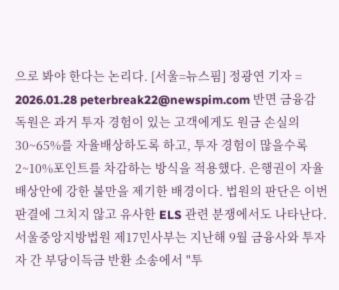으로 봐야 한다는 논리다. [서울=뉴스핌] 정광연 기자 = 2026.01.28 peterbreak22@newspim.com 반면 금융감독원은 과거 투자 경험이 있는 고객에게도 원금 손실의 30~65%를 자율배상하도록 하고, 투자 경험이 많을수록 2~10%포인트를 차감하는 방식을 적용했다. 은행권이 자율배상안에 강한 불만을 제기한 배경이다. 법원의 판단은 이번 판결에 그치지 않고 유사한 ELS 관련 분쟁에서도 나타난다. 서울중앙지방법원 제17민사부는 지난해 9월 금융사와 투자자 간 부당이득금 반환 소송에서 "투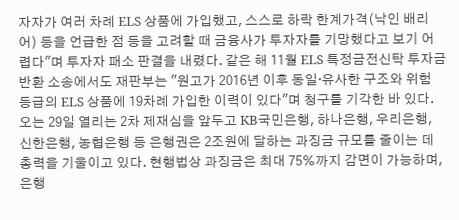자자가 여러 차례 ELS 상품에 가입했고, 스스로 하락 한계가격(낙인 배리어) 등을 언급한 점 등을 고려할 때 금융사가 투자자를 기망했다고 보기 어렵다"며 투자자 패소 판결을 내렸다. 같은 해 11월 ELS 특정금전신탁 투자금 반환 소송에서도 재판부는 "원고가 2016년 이후 동일·유사한 구조와 위험 등급의 ELS 상품에 19차례 가입한 이력이 있다"며 청구를 기각한 바 있다. 오는 29일 열리는 2차 제재심을 앞두고 KB국민은행, 하나은행, 우리은행, 신한은행, 농협은행 등 은행권은 2조원에 달하는 과징금 규모를 줄이는 데 총력을 기울이고 있다. 현행법상 과징금은 최대 75%까지 감면이 가능하며, 은행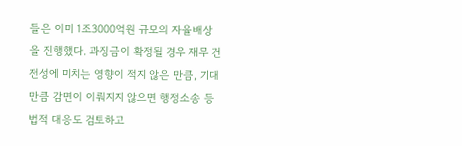들은 이미 1조3000억원 규모의 자율배상을 진행했다. 과징금이 확정될 경우 재무 건전성에 미치는 영향이 적지 않은 만큼, 기대만큼 감면이 이뤄지지 않으면 행정소송 등 법적 대응도 검토하고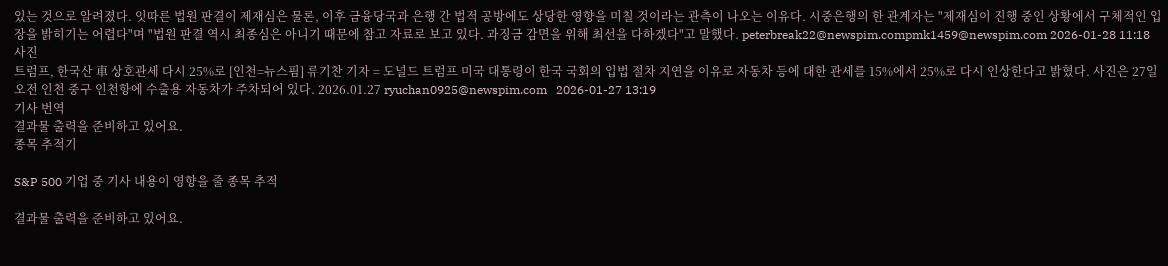있는 것으로 알려졌다. 잇따른 법원 판결이 제재심은 물론, 이후 금융당국과 은행 간 법적 공방에도 상당한 영향을 미칠 것이라는 관측이 나오는 이유다. 시중은행의 한 관계자는 "제재심이 진행 중인 상황에서 구체적인 입장을 밝히기는 어렵다"며 "법원 판결 역시 최종심은 아니기 때문에 참고 자료로 보고 있다. 과징금 감면을 위해 최선을 다하겠다"고 말했다. peterbreak22@newspim.compmk1459@newspim.com 2026-01-28 11:18
사진
트럼프, 한국산 車 상호관세 다시 25%로 [인천=뉴스핌] 류기찬 기자 = 도널드 트럼프 미국 대통령이 한국 국회의 입법 절차 지연을 이유로 자동차 등에 대한 관세를 15%에서 25%로 다시 인상한다고 밝혔다. 사진은 27일 오전 인천 중구 인천항에 수출용 자동차가 주차되어 있다. 2026.01.27 ryuchan0925@newspim.com   2026-01-27 13:19
기사 번역
결과물 출력을 준비하고 있어요.
종목 추적기

S&P 500 기업 중 기사 내용이 영향을 줄 종목 추적

결과물 출력을 준비하고 있어요.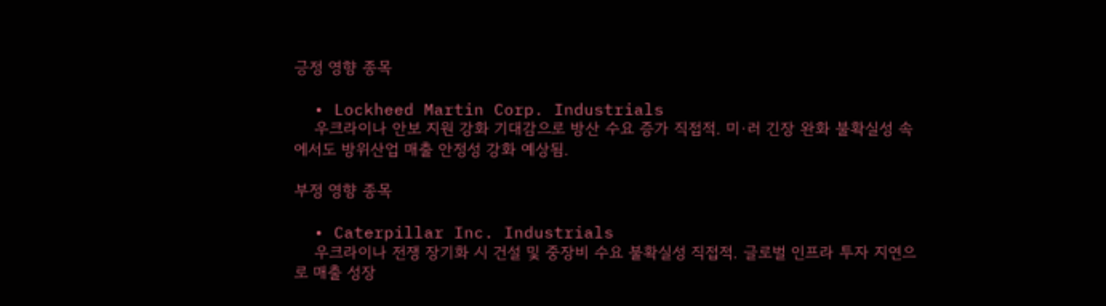긍정 영향 종목

  • Lockheed Martin Corp. Industrials
    우크라이나 안보 지원 강화 기대감으로 방산 수요 증가 직접적. 미·러 긴장 완화 불확실성 속에서도 방위산업 매출 안정성 강화 예상됨.

부정 영향 종목

  • Caterpillar Inc. Industrials
    우크라이나 전쟁 장기화 시 건설 및 중장비 수요 불확실성 직접적. 글로벌 인프라 투자 지연으로 매출 성장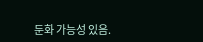둔화 가능성 있음.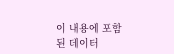이 내용에 포함된 데이터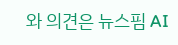와 의견은 뉴스핌 AI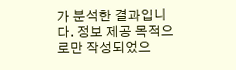가 분석한 결과입니다. 정보 제공 목적으로만 작성되었으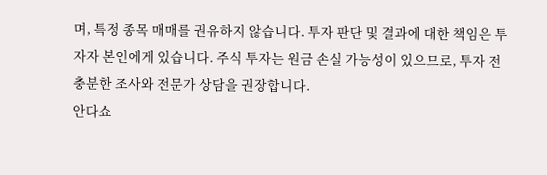며, 특정 종목 매매를 권유하지 않습니다. 투자 판단 및 결과에 대한 책임은 투자자 본인에게 있습니다. 주식 투자는 원금 손실 가능성이 있으므로, 투자 전 충분한 조사와 전문가 상담을 권장합니다.
안다쇼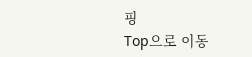핑
Top으로 이동